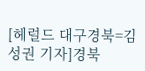[헤럴드 대구경북=김성권 기자]경북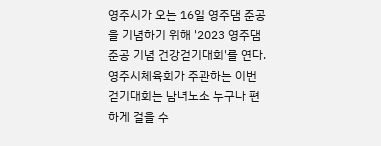영주시가 오는 16일 영주댐 준공을 기념하기 위해 '2023 영주댐 준공 기념 건강걷기대회'를 연다.
영주시체육회가 주관하는 이번 걷기대회는 남녀노소 누구나 편하게 걸을 수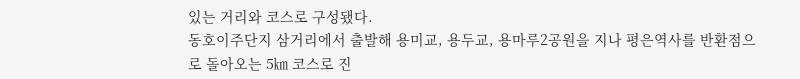있는 거리와 코스로 구성됐다.
동호이주단지 삼거리에서 출발해 용미교, 용두교, 용마루2공원을 지나 평은역사를 반환점으로 돌아오는 5㎞ 코스로 진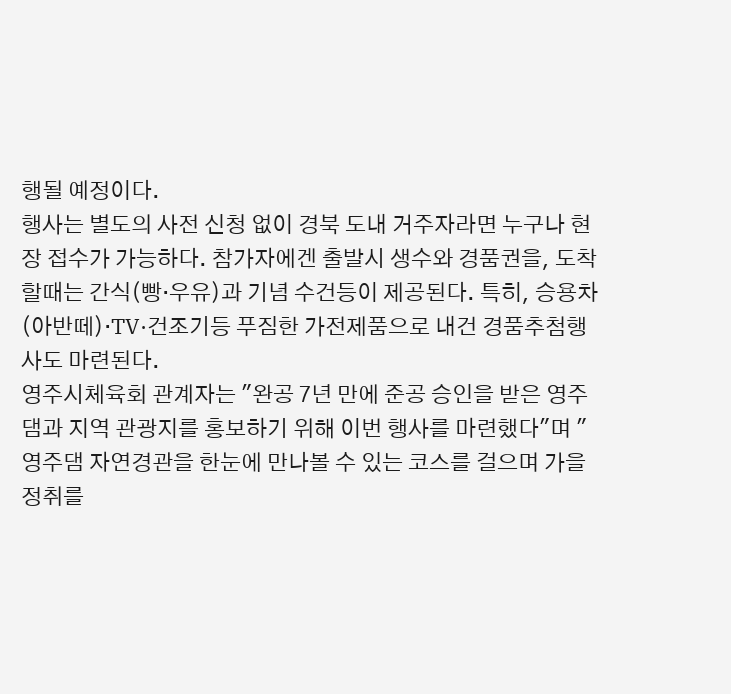행될 예정이다.
행사는 별도의 사전 신청 없이 경북 도내 거주자라면 누구나 현장 접수가 가능하다. 참가자에겐 출발시 생수와 경품권을, 도착할때는 간식(빵·우유)과 기념 수건등이 제공된다. 특히, 승용차(아반떼)·TV·건조기등 푸짐한 가전제품으로 내건 경품추첨행사도 마련된다.
영주시체육회 관계자는 "완공 7년 만에 준공 승인을 받은 영주댐과 지역 관광지를 홍보하기 위해 이번 행사를 마련했다"며 "영주댐 자연경관을 한눈에 만나볼 수 있는 코스를 걸으며 가을 정취를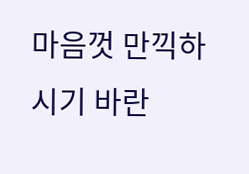마음껏 만끽하시기 바란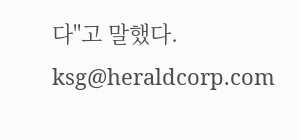다"고 말했다.
ksg@heraldcorp.com